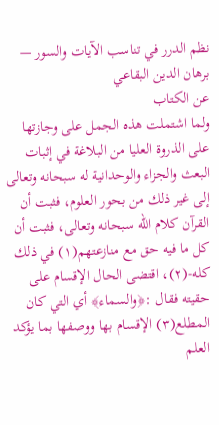نظم الدرر في تناسب الآيات والسور — برهان الدين البقاعي
عن الكتاب
ولما اشتملت هذه الجمل على وجازتها على الذروة العليا من البلاغة في إثبات البعث والجزاء والوحدانية له سبحانه وتعالى إلى غير ذلك من بحور العلوم، فثبت أن القرآن كلام الله سبحانه وتعالى، فثبت أن كل ما فيه حق مع منازعتهم(١) في ذلك كله-(٢)، اقتضى الحال الإقسام على حقيته فقال :﴿والسماء﴾ أي التي كان المطلع(٣) الإقسام بها ووصفها بما يؤكد العلم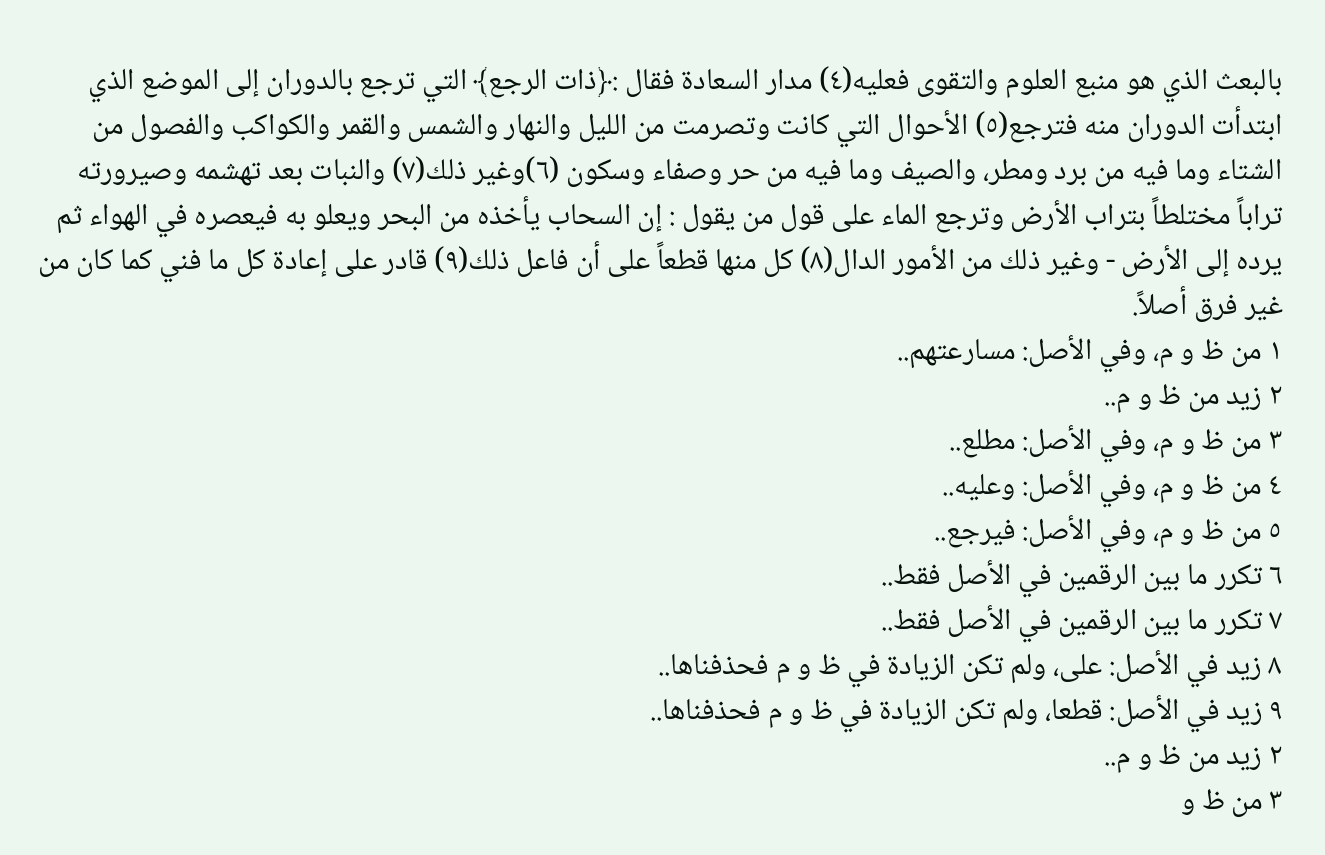بالبعث الذي هو منبع العلوم والتقوى فعليه(٤) مدار السعادة فقال :﴿ذات الرجع﴾ التي ترجع بالدوران إلى الموضع الذي ابتدأت الدوران منه فترجع(٥) الأحوال التي كانت وتصرمت من الليل والنهار والشمس والقمر والكواكب والفصول من الشتاء وما فيه من برد ومطر، والصيف وما فيه من حر وصفاء وسكون (٦)وغير ذلك(٧) والنبات بعد تهشمه وصيرورته تراباً مختلطاً بتراب الأرض وترجع الماء على قول من يقول : إن السحاب يأخذه من البحر ويعلو به فيعصره في الهواء ثم يرده إلى الأرض - وغير ذلك من الأمور الدال(٨) كل منها قطعاً على أن فاعل ذلك(٩) قادر على إعادة كل ما فني كما كان من غير فرق أصلاً.
١ من ظ و م، وفي الأصل: مسارعتهم..
٢ زيد من ظ و م..
٣ من ظ و م، وفي الأصل: مطلع..
٤ من ظ و م، وفي الأصل: وعليه..
٥ من ظ و م، وفي الأصل: فيرجع..
٦ تكرر ما بين الرقمين في الأصل فقط..
٧ تكرر ما بين الرقمين في الأصل فقط..
٨ زيد في الأصل: على، ولم تكن الزيادة في ظ و م فحذفناها..
٩ زيد في الأصل: قطعا، ولم تكن الزيادة في ظ و م فحذفناها..
٢ زيد من ظ و م..
٣ من ظ و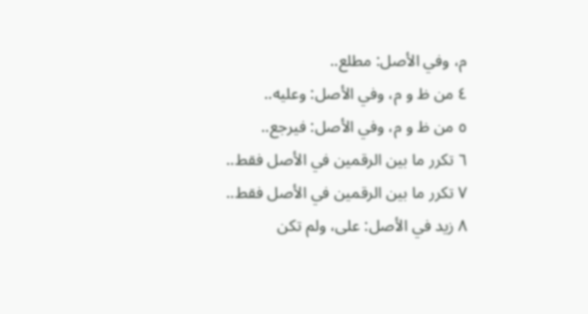م، وفي الأصل: مطلع..
٤ من ظ و م، وفي الأصل: وعليه..
٥ من ظ و م، وفي الأصل: فيرجع..
٦ تكرر ما بين الرقمين في الأصل فقط..
٧ تكرر ما بين الرقمين في الأصل فقط..
٨ زيد في الأصل: على، ولم تكن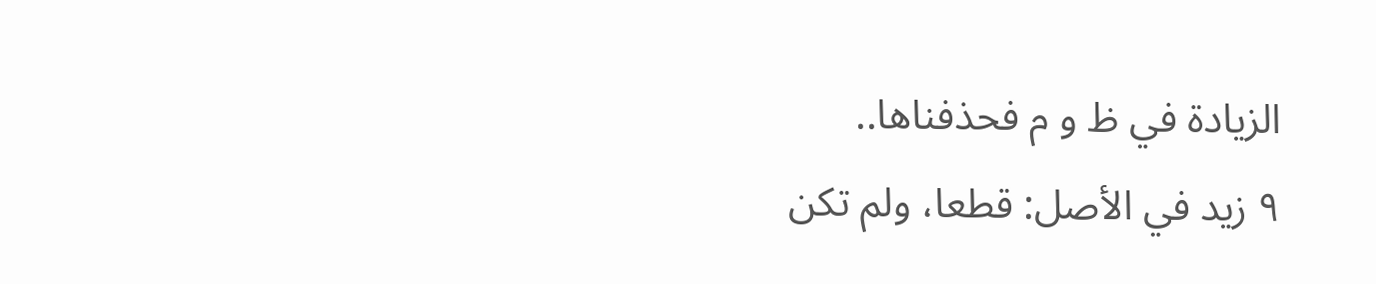الزيادة في ظ و م فحذفناها..
٩ زيد في الأصل: قطعا، ولم تكن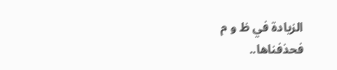الزيادة في ظ و م فحذفناها..